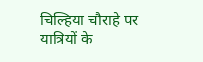चिल्हिया चौराहे पर यात्रियों के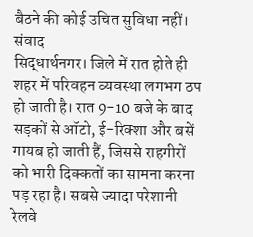बैठने की कोई उचित सुविधा नहीं। संवाद
सिद्धार्थनगर। जिले में रात होते ही शहर में परिवहन व्यवस्था लगभग ठप हो जाती है। रात 9-10 बजे के बाद सड़कों से ऑटो, ई-रिक्शा और बसें गायब हो जाती हैं, जिससे राहगीरों को भारी दिक्कतों का सामना करना पड़ रहा है। सबसे ज्यादा परेशानी रेलवे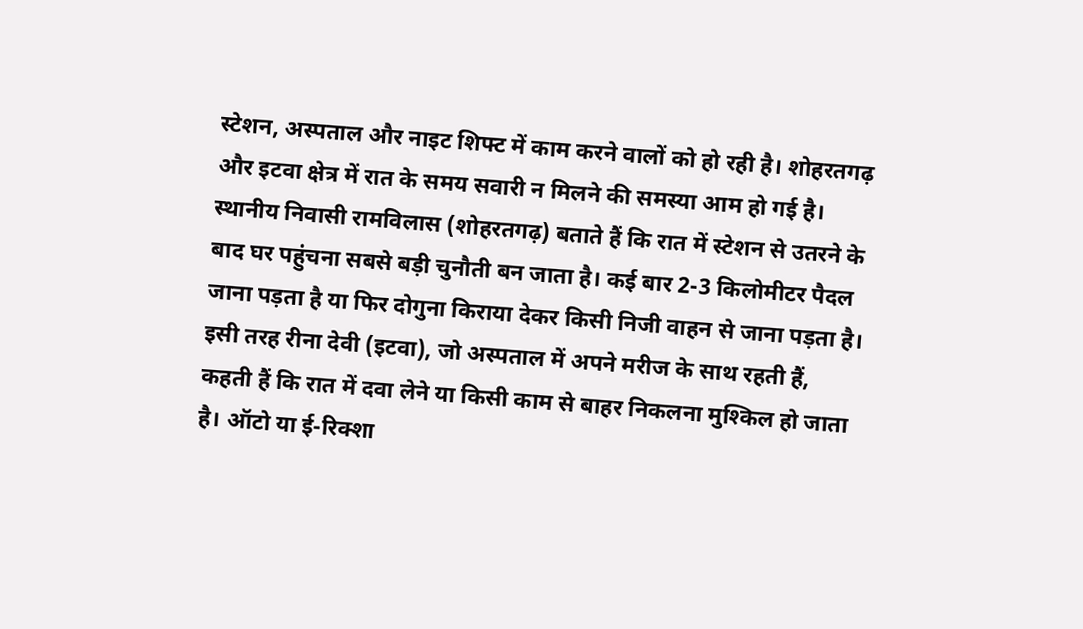स्टेशन, अस्पताल और नाइट शिफ्ट में काम करने वालों को हो रही है। शोहरतगढ़ और इटवा क्षेत्र में रात के समय सवारी न मिलने की समस्या आम हो गई है। स्थानीय निवासी रामविलास (शोहरतगढ़) बताते हैं कि रात में स्टेशन से उतरने के बाद घर पहुंचना सबसे बड़ी चुनौती बन जाता है। कई बार 2-3 किलोमीटर पैदल जाना पड़ता है या फिर दोगुना किराया देकर किसी निजी वाहन से जाना पड़ता है।
इसी तरह रीना देवी (इटवा), जो अस्पताल में अपने मरीज के साथ रहती हैं, कहती हैं कि रात में दवा लेने या किसी काम से बाहर निकलना मुश्किल हो जाता है। ऑटो या ई-रिक्शा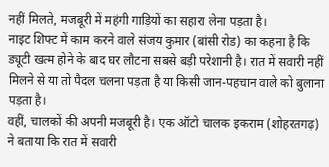नहीं मिलते, मजबूरी में महंगी गाड़ियों का सहारा लेना पड़ता है।
नाइट शिफ्ट में काम करने वाले संजय कुमार (बांसी रोड) का कहना है कि ड्यूटी खत्म होने के बाद घर लौटना सबसे बड़ी परेशानी है। रात में सवारी नहीं मिलने से या तो पैदल चलना पड़ता है या किसी जान-पहचान वाले को बुलाना पड़ता है।
वहीं, चालकों की अपनी मजबूरी है। एक ऑटो चालक इकराम (शोहरतगढ़) ने बताया कि रात में सवारी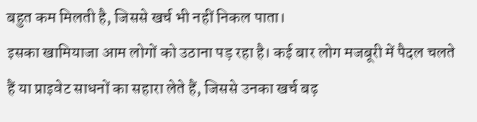बहुत कम मिलती है, जिससे खर्च भी नहीं निकल पाता।
इसका खामियाजा आम लोगों को उठाना पड़ रहा है। कई बार लोग मजबूरी में पैदल चलते हैं या प्राइवेट साधनों का सहारा लेते हैं, जिससे उनका खर्च बढ़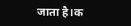जाता है।क